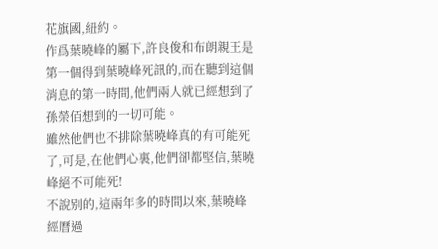花旗國,紐約。
作爲葉曉峰的屬下,許良俊和布朗親王是第一個得到葉曉峰死訊的,而在聽到這個消息的第一時間,他們兩人就已經想到了孫榮佰想到的一切可能。
雖然他們也不排除葉曉峰真的有可能死了,可是,在他們心裏,他們卻都堅信,葉曉峰絕不可能死!
不說别的,這兩年多的時間以來,葉曉峰經曆過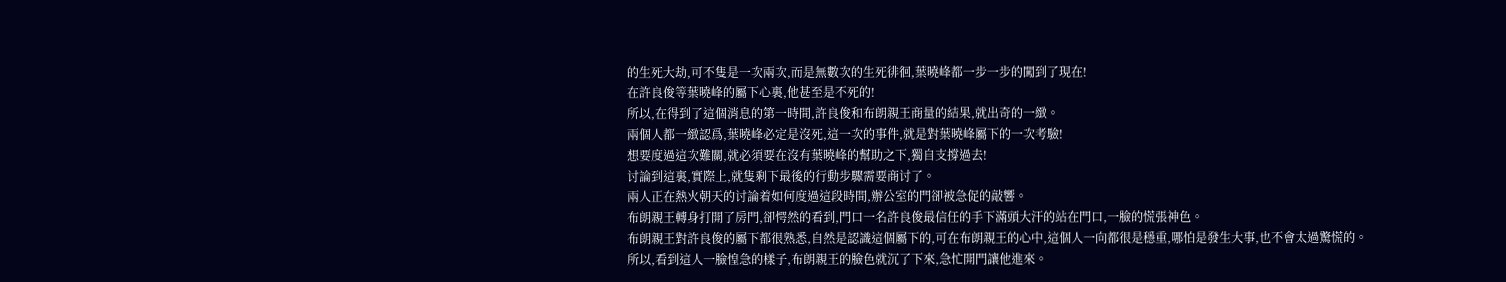的生死大劫,可不隻是一次兩次,而是無數次的生死徘徊,葉曉峰都一步一步的闖到了現在!
在許良俊等葉曉峰的屬下心裏,他甚至是不死的!
所以,在得到了這個消息的第一時間,許良俊和布朗親王商量的結果,就出奇的一緻。
兩個人都一緻認爲,葉曉峰必定是沒死,這一次的事件,就是對葉曉峰屬下的一次考驗!
想要度過這次難關,就必須要在沒有葉曉峰的幫助之下,獨自支撐過去!
讨論到這裏,實際上,就隻剩下最後的行動步驟需要商讨了。
兩人正在熱火朝天的讨論着如何度過這段時間,辦公室的門卻被急促的敲響。
布朗親王轉身打開了房門,卻愕然的看到,門口一名許良俊最信任的手下滿頭大汗的站在門口,一臉的慌張神色。
布朗親王對許良俊的屬下都很熟悉,自然是認識這個屬下的,可在布朗親王的心中,這個人一向都很是穩重,哪怕是發生大事,也不會太過驚慌的。
所以,看到這人一臉惶急的樣子,布朗親王的臉色就沉了下來,急忙開門讓他進來。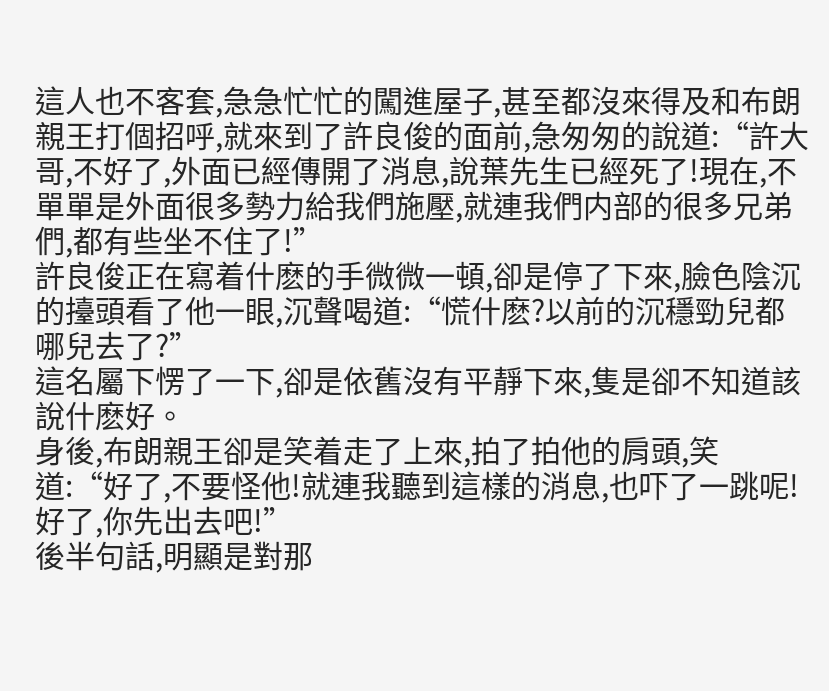這人也不客套,急急忙忙的闖進屋子,甚至都沒來得及和布朗親王打個招呼,就來到了許良俊的面前,急匆匆的說道:“許大哥,不好了,外面已經傳開了消息,說葉先生已經死了!現在,不單單是外面很多勢力給我們施壓,就連我們内部的很多兄弟們,都有些坐不住了!”
許良俊正在寫着什麽的手微微一頓,卻是停了下來,臉色陰沉的擡頭看了他一眼,沉聲喝道:“慌什麽?以前的沉穩勁兒都哪兒去了?”
這名屬下愣了一下,卻是依舊沒有平靜下來,隻是卻不知道該說什麽好。
身後,布朗親王卻是笑着走了上來,拍了拍他的肩頭,笑道:“好了,不要怪他!就連我聽到這樣的消息,也吓了一跳呢!好了,你先出去吧!”
後半句話,明顯是對那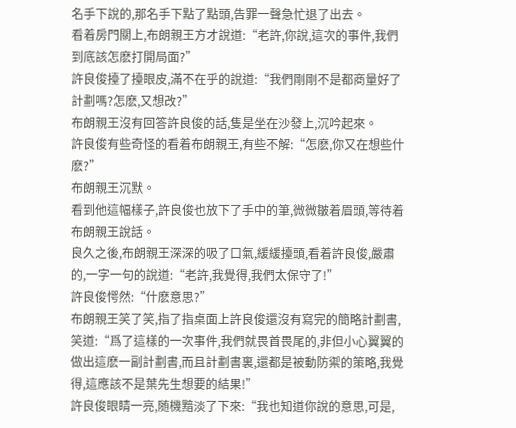名手下說的,那名手下點了點頭,告罪一聲急忙退了出去。
看着房門關上,布朗親王方才說道:“老許,你說,這次的事件,我們到底該怎麽打開局面?”
許良俊擡了擡眼皮,滿不在乎的說道:“我們剛剛不是都商量好了計劃嗎?怎麽,又想改?”
布朗親王沒有回答許良俊的話,隻是坐在沙發上,沉吟起來。
許良俊有些奇怪的看着布朗親王,有些不解:“怎麽,你又在想些什麽?”
布朗親王沉默。
看到他這幅樣子,許良俊也放下了手中的筆,微微皺着眉頭,等待着布朗親王說話。
良久之後,布朗親王深深的吸了口氣,緩緩擡頭,看着許良俊,嚴肅的,一字一句的說道:“老許,我覺得,我們太保守了!”
許良俊愕然:“什麽意思?”
布朗親王笑了笑,指了指桌面上許良俊還沒有寫完的簡略計劃書,笑道:“爲了這樣的一次事件,我們就畏首畏尾的,非但小心翼翼的做出這麽一副計劃書,而且計劃書裏,還都是被動防禦的策略,我覺得,這應該不是葉先生想要的結果!”
許良俊眼睛一亮,随機黯淡了下來:“我也知道你說的意思,可是,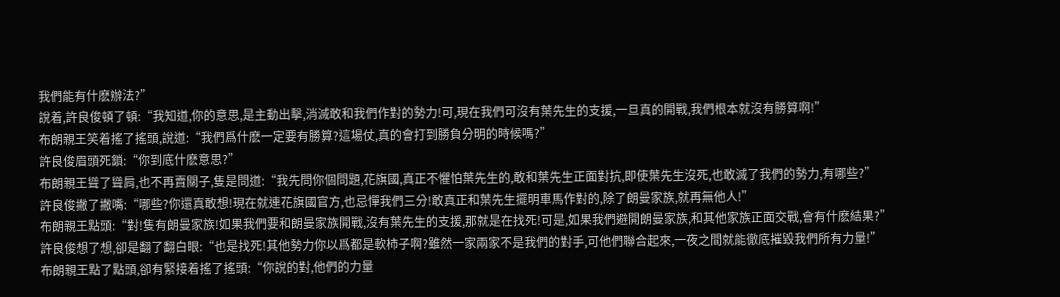我們能有什麽辦法?”
說着,許良俊頓了頓:“我知道,你的意思,是主動出擊,消滅敢和我們作對的勢力!可,現在我們可沒有葉先生的支援,一旦真的開戰,我們根本就沒有勝算啊!”
布朗親王笑着搖了搖頭,說道:“我們爲什麽一定要有勝算?這場仗,真的會打到勝負分明的時候嗎?”
許良俊眉頭死鎖:“你到底什麽意思?”
布朗親王聳了聳肩,也不再賣關子,隻是問道:“我先問你個問題,花旗國,真正不懼怕葉先生的,敢和葉先生正面對抗,即使葉先生沒死,也敢滅了我們的勢力,有哪些?”
許良俊撇了撇嘴:“哪些?你還真敢想!現在就連花旗國官方,也忌憚我們三分!敢真正和葉先生擺明車馬作對的,除了朗曼家族,就再無他人!”
布朗親王點頭:“對!隻有朗曼家族!如果我們要和朗曼家族開戰,沒有葉先生的支援,那就是在找死!可是,如果我們避開朗曼家族,和其他家族正面交戰,會有什麽結果?”
許良俊想了想,卻是翻了翻白眼:“也是找死!其他勢力你以爲都是軟柿子啊?雖然一家兩家不是我們的對手,可他們聯合起來,一夜之間就能徹底摧毀我們所有力量!”
布朗親王點了點頭,卻有緊接着搖了搖頭:“你說的對,他們的力量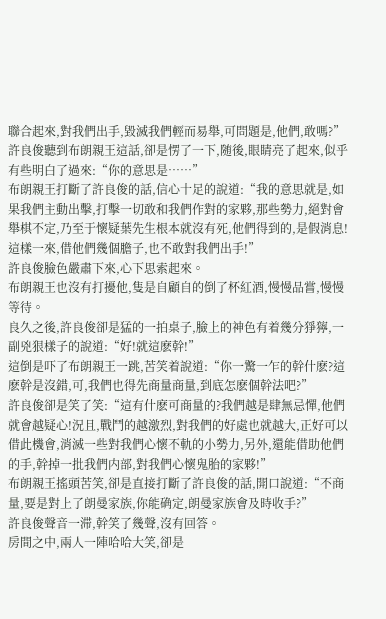聯合起來,對我們出手,毀滅我們輕而易舉,可問題是,他們,敢嗎?”
許良俊聽到布朗親王這話,卻是愣了一下,随後,眼睛亮了起來,似乎有些明白了過來:“你的意思是……”
布朗親王打斷了許良俊的話,信心十足的說道:“我的意思就是,如果我們主動出擊,打擊一切敢和我們作對的家夥,那些勢力,絕對會舉棋不定,乃至于懷疑葉先生根本就沒有死,他們得到的,是假消息!這樣一來,借他們幾個膽子,也不敢對我們出手!”
許良俊臉色嚴肅下來,心下思索起來。
布朗親王也沒有打擾他,隻是自顧自的倒了杯紅酒,慢慢品嘗,慢慢等待。
良久之後,許良俊卻是猛的一拍桌子,臉上的神色有着幾分猙獰,一副兇狠樣子的說道:“好!就這麽幹!”
這倒是吓了布朗親王一跳,苦笑着說道:“你一驚一乍的幹什麽?這麽幹是沒錯,可,我們也得先商量商量,到底怎麽個幹法吧?”
許良俊卻是笑了笑:“這有什麽可商量的?我們越是肆無忌憚,他們就會越疑心!況且,戰鬥的越激烈,對我們的好處也就越大,正好可以借此機會,消滅一些對我們心懷不軌的小勢力,另外,還能借助他們的手,幹掉一批我們内部,對我們心懷鬼胎的家夥!”
布朗親王搖頭苦笑,卻是直接打斷了許良俊的話,開口說道:“不商量,要是對上了朗曼家族,你能确定,朗曼家族會及時收手?”
許良俊聲音一滞,幹笑了幾聲,沒有回答。
房間之中,兩人一陣哈哈大笑,卻是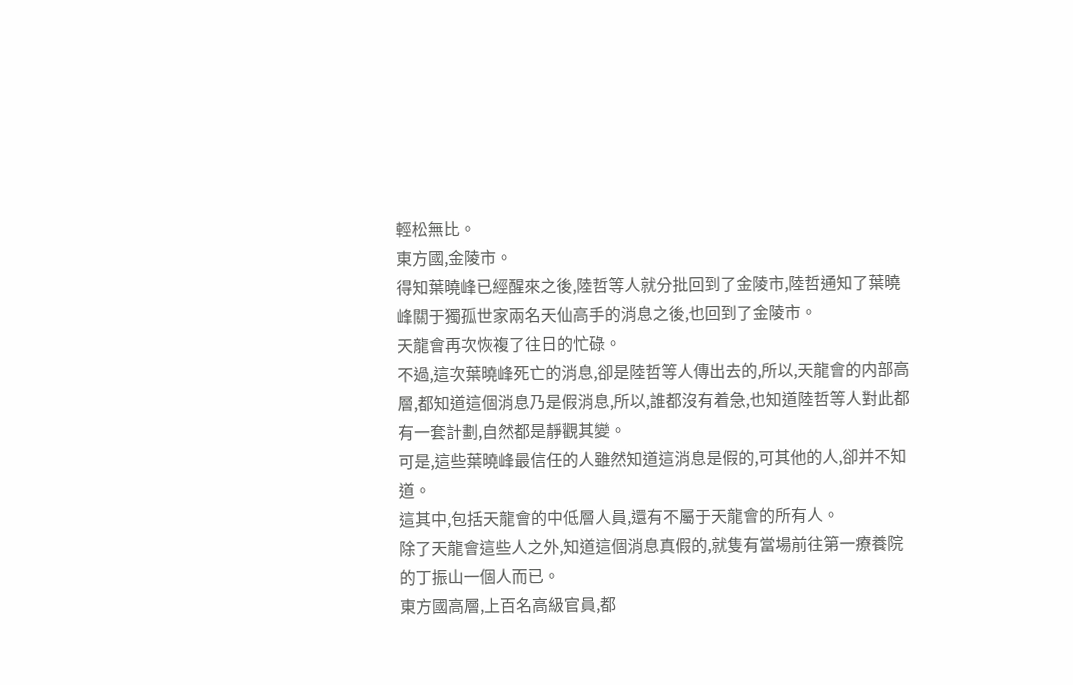輕松無比。
東方國,金陵市。
得知葉曉峰已經醒來之後,陸哲等人就分批回到了金陵市,陸哲通知了葉曉峰關于獨孤世家兩名天仙高手的消息之後,也回到了金陵市。
天龍會再次恢複了往日的忙碌。
不過,這次葉曉峰死亡的消息,卻是陸哲等人傳出去的,所以,天龍會的内部高層,都知道這個消息乃是假消息,所以,誰都沒有着急,也知道陸哲等人對此都有一套計劃,自然都是靜觀其變。
可是,這些葉曉峰最信任的人雖然知道這消息是假的,可其他的人,卻并不知道。
這其中,包括天龍會的中低層人員,還有不屬于天龍會的所有人。
除了天龍會這些人之外,知道這個消息真假的,就隻有當場前往第一療養院的丁振山一個人而已。
東方國高層,上百名高級官員,都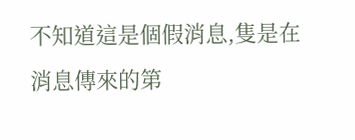不知道這是個假消息,隻是在消息傳來的第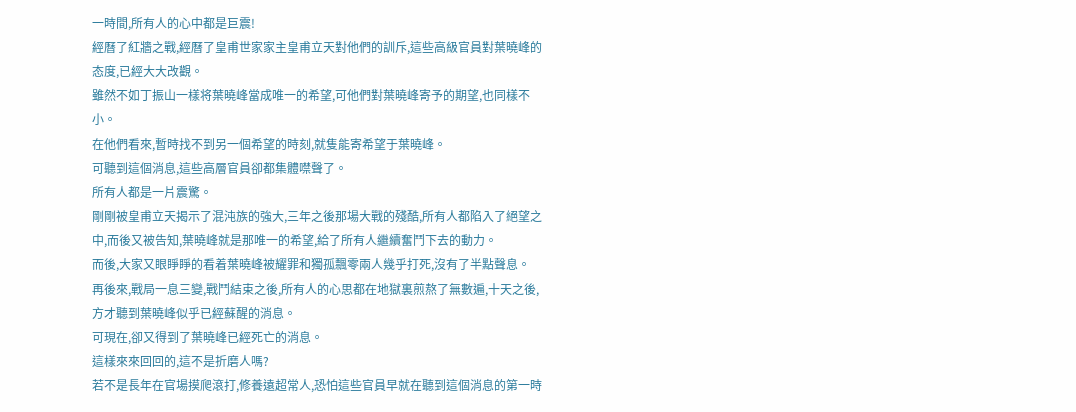一時間,所有人的心中都是巨震!
經曆了紅牆之戰,經曆了皇甫世家家主皇甫立天對他們的訓斥,這些高級官員對葉曉峰的态度,已經大大改觀。
雖然不如丁振山一樣将葉曉峰當成唯一的希望,可他們對葉曉峰寄予的期望,也同樣不小。
在他們看來,暫時找不到另一個希望的時刻,就隻能寄希望于葉曉峰。
可聽到這個消息,這些高層官員卻都集體噤聲了。
所有人都是一片震驚。
剛剛被皇甫立天揭示了混沌族的強大,三年之後那場大戰的殘酷,所有人都陷入了絕望之中,而後又被告知,葉曉峰就是那唯一的希望,給了所有人繼續奮鬥下去的動力。
而後,大家又眼睜睜的看着葉曉峰被耀罪和獨孤飄零兩人幾乎打死,沒有了半點聲息。
再後來,戰局一息三變,戰鬥結束之後,所有人的心思都在地獄裏煎熬了無數遍,十天之後,方才聽到葉曉峰似乎已經蘇醒的消息。
可現在,卻又得到了葉曉峰已經死亡的消息。
這樣來來回回的,這不是折磨人嗎?
若不是長年在官場摸爬滾打,修養遠超常人,恐怕這些官員早就在聽到這個消息的第一時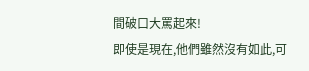間破口大罵起來!
即使是現在,他們雖然沒有如此,可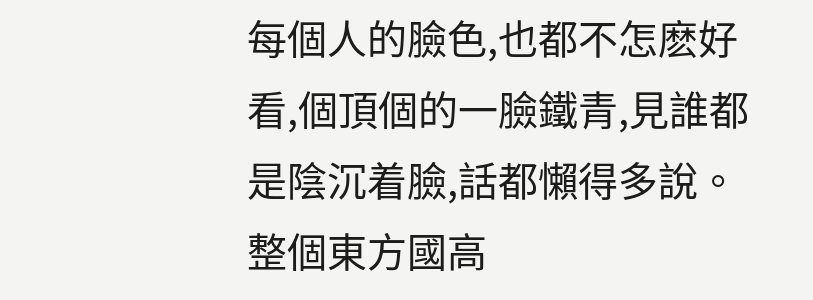每個人的臉色,也都不怎麽好看,個頂個的一臉鐵青,見誰都是陰沉着臉,話都懶得多說。
整個東方國高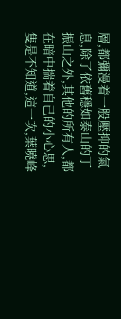層,都彌漫着一股壓抑的氣息,除了依舊穩如泰山的丁振山之外,其他的所有人,都在暗中揣着自己的小心思,隻是不知道,這一次,葉曉峰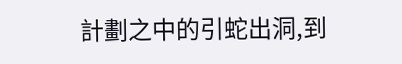計劃之中的引蛇出洞,到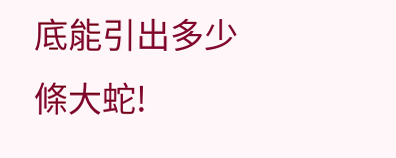底能引出多少條大蛇!